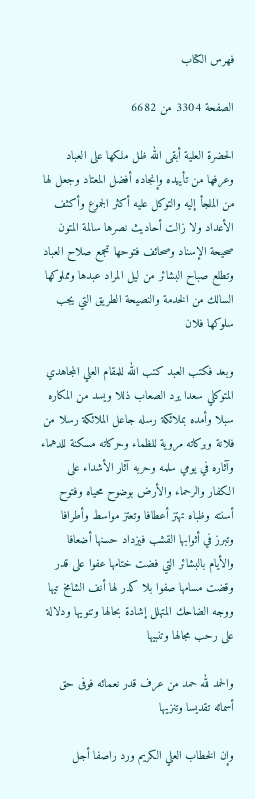فهرس الكتاب

الصفحة 3304 من 6682

الحضرة العلية أبقى الله ظل ملكها على العباد وعرفها من تأييده وإنجاده أفضل المعتاد وجعل لها من الملجأ إليه والتوكل عليه أكثر الجموع وأكثف الأعداد ولا زالت أحاديث نصرها سالمة المتون صحيحة الإسناد وصحائف فتوحها تجمع صلاح العباد وتطلع صباح البشائر من ليل المراد عبدها ومملوكها السالك من الخدمة والنصيحة الطريق التي يجب سلوكها فلان

وبعد فكتب العبد كتب الله للمقام العلي المجاهدي المتوكلي سعدا يرد الصعاب ذللا ويسد من المكاره سبلا وأمده بملائكة رسله جاعل الملائكة رسلا من فلانة وبركاته مروية للظماء وحركاته مسكنة للدهماء وآثاره في يومي سلمه وحربه آثار الأشداء على الكفار والرحماء والأرض بوضوح محياه وفتوح أسنته وظباه تهتز أعطافا وتعتز مواسط وأطرافا وتبرز في أثوابها القشب فيزداد حسنها أضعافا والأيام بالبشائر التي فضت ختامها عفوا على قدر وقضت مسامها صفوا بلا كدر لها أنف الشامخ تيها ووجه الضاحك المتهلل إشادة بحالها وتنويها ودلالة على رحب مجالها وتنبيها

والحمد لله حمد من عرف قدر نعمائه فوفى حق أسمائه تقديسا وتنزيها

وإن الخطاب العلي الكريم ورد راصفا أجل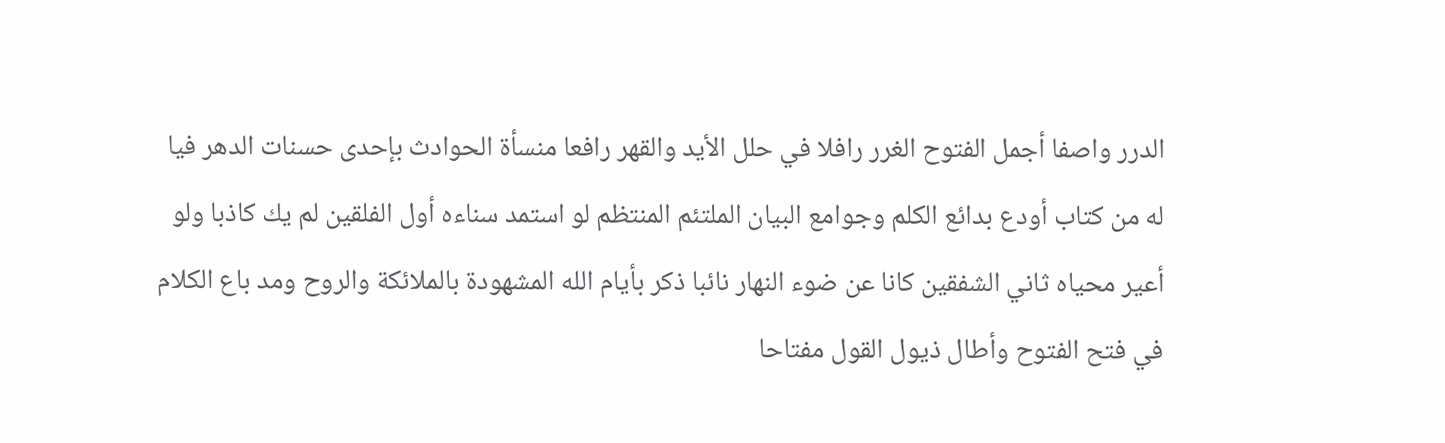الدرر واصفا أجمل الفتوح الغرر رافلا في حلل الأيد والقهر رافعا منسأة الحوادث بإحدى حسنات الدهر فيا له من كتاب أودع بدائع الكلم وجوامع البيان الملتئم المنتظم لو استمد سناءه أول الفلقين لم يك كاذبا ولو أعير محياه ثاني الشفقين كانا عن ضوء النهار نائبا ذكر بأيام الله المشهودة بالملائكة والروح ومد باع الكلام في فتح الفتوح وأطال ذيول القول مفتاحا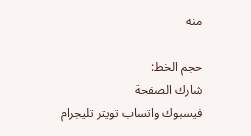منه

حجم الخط:
شارك الصفحة
فيسبوك واتساب تويتر تليجرام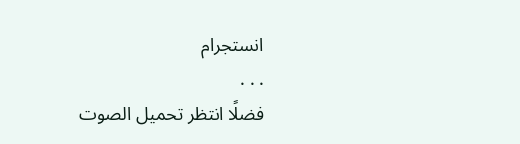انستجرام
. . .
فضلًا انتظر تحميل الصوت